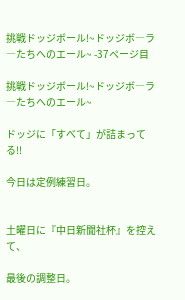挑戦ドッジボール!~ドッジボ―ラ―たちへのエール~ -37ページ目

挑戦ドッジボール!~ドッジボ―ラ―たちへのエール~

ドッジに「すべて」が詰まってる!!

今日は定例練習日。


土曜日に『中日新聞社杯』を控えて、

最後の調整日。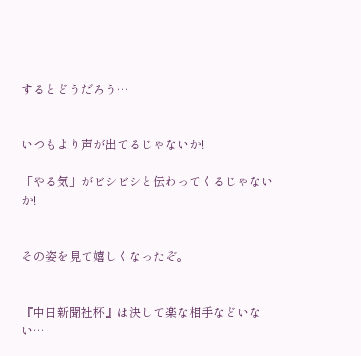するとどうだろう…


いつもより声が出てるじゃないか!

「やる気」がビシビシと伝わってくるじゃないか!


その姿を見て嬉しくなったぞ。


『中日新聞社杯』は決して楽な相手などいない…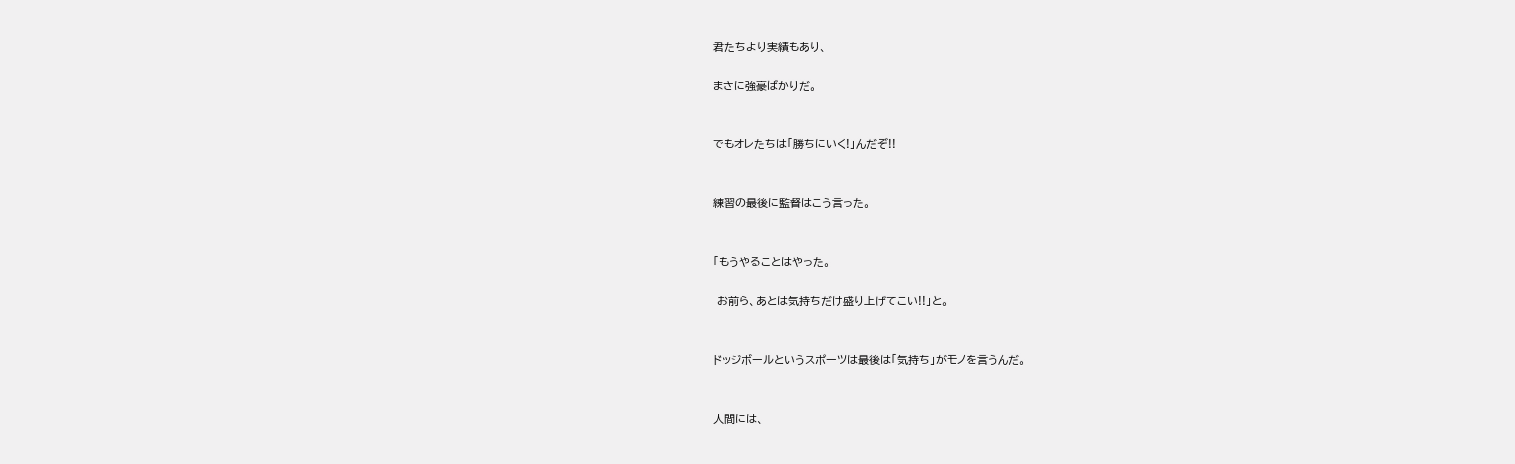君たちより実績もあり、

まさに強豪ばかりだ。


でもオレたちは「勝ちにいく!」んだぞ!!


練習の最後に監督はこう言った。


「もうやることはやった。

 お前ら、あとは気持ちだけ盛り上げてこい!!」と。


ドッジボールというスポーツは最後は「気持ち」がモノを言うんだ。


人間には、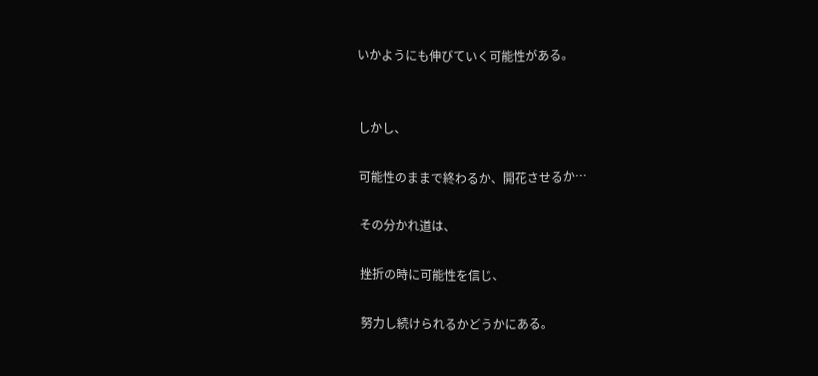いかようにも伸びていく可能性がある。


しかし、

可能性のままで終わるか、開花させるか…

その分かれ道は、

挫折の時に可能性を信じ、

努力し続けられるかどうかにある。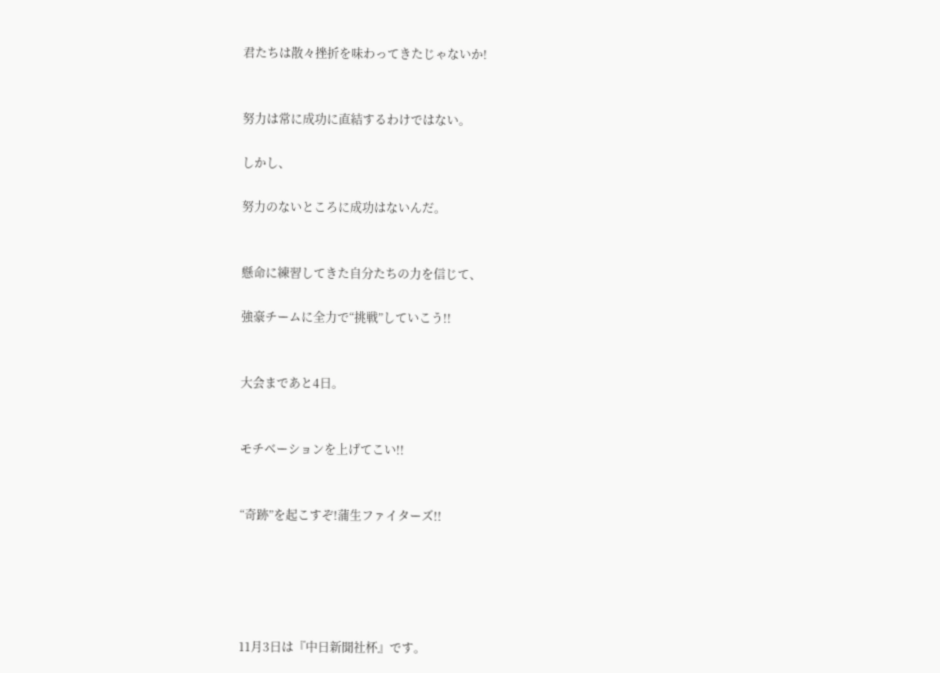君たちは散々挫折を味わってきたじゃないか!


努力は常に成功に直結するわけではない。

しかし、

努力のないところに成功はないんだ。


懸命に練習してきた自分たちの力を信じて、

強豪チームに全力で“挑戦”していこう!!


大会まであと4日。


モチベーションを上げてこい!!


“奇跡”を起こすぞ!蒲生ファイターズ!!





11月3日は『中日新聞社杯』です。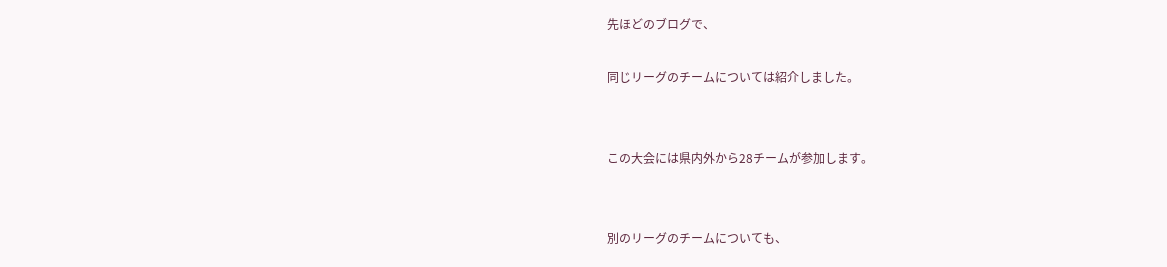先ほどのブログで、

同じリーグのチームについては紹介しました。


この大会には県内外から28チームが参加します。


別のリーグのチームについても、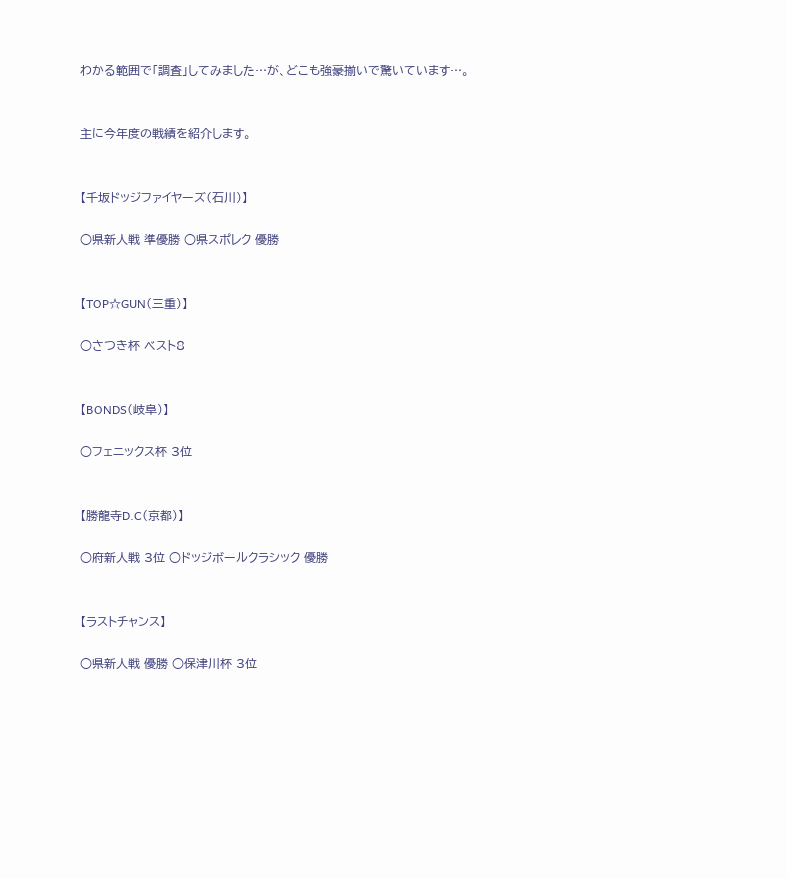わかる範囲で「調査」してみました…が、どこも強豪揃いで驚いています…。


主に今年度の戦績を紹介します。


【千坂ドッジファイヤーズ(石川)】

○県新人戦 準優勝 ○県スポレク 優勝


【TOP☆GUN(三重)】

○さつき杯 ベスト8


【BONDS(岐阜)】

○フェニックス杯 3位


【勝龍寺D.C(京都)】

○府新人戦 3位 ○ドッジボールクラシック 優勝


【ラストチャンス】

○県新人戦 優勝 ○保津川杯 3位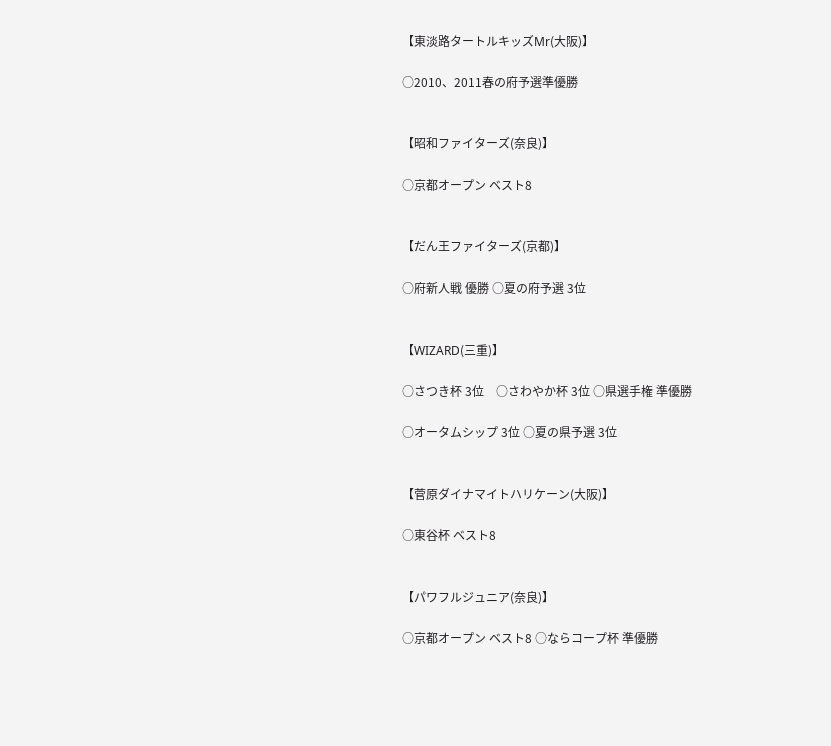【東淡路タートルキッズMr(大阪)】

○2010、2011春の府予選準優勝


【昭和ファイターズ(奈良)】

○京都オープン ベスト8


【だん王ファイターズ(京都)】

○府新人戦 優勝 ○夏の府予選 3位


【WIZARD(三重)】

○さつき杯 3位    ○さわやか杯 3位 ○県選手権 準優勝

○オータムシップ 3位 ○夏の県予選 3位


【菅原ダイナマイトハリケーン(大阪)】

○東谷杯 ベスト8


【パワフルジュニア(奈良)】

○京都オープン ベスト8 ○ならコープ杯 準優勝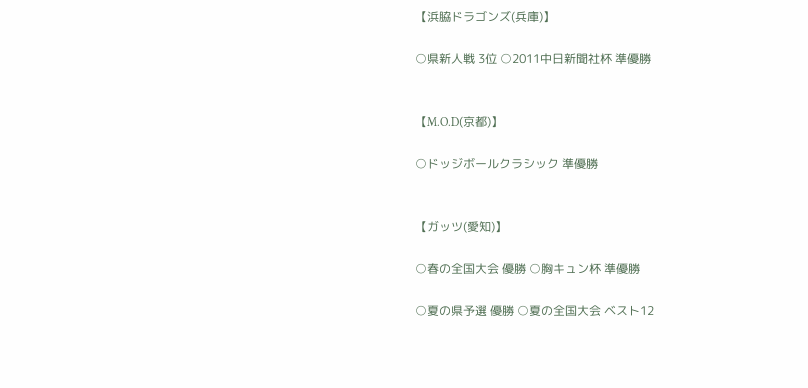【浜脇ドラゴンズ(兵庫)】

○県新人戦 3位 ○2011中日新聞社杯 準優勝


【M.O.D(京都)】

○ドッジボールクラシック 準優勝


【ガッツ(愛知)】

○春の全国大会 優勝 ○胸キュン杯 準優勝

○夏の県予選 優勝 ○夏の全国大会 ベスト12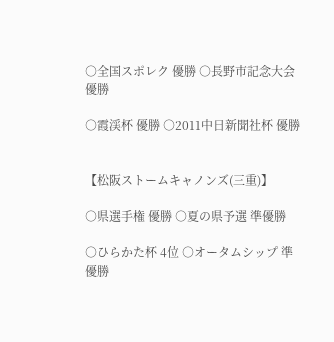○全国スポレク 優勝 ○長野市記念大会 優勝

○霞渓杯 優勝 ○2011中日新聞社杯 優勝


【松阪ストームキャノンズ(三重)】

○県選手権 優勝 ○夏の県予選 準優勝

○ひらかた杯 4位 ○オータムシップ 準優勝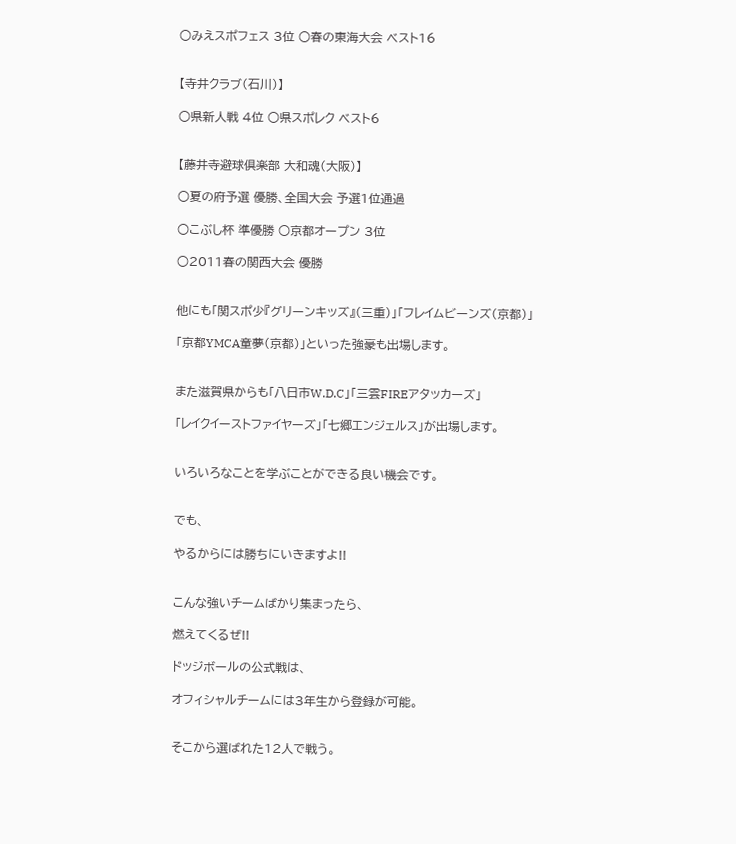○みえスポフェス 3位 ○春の東海大会 ベスト16


【寺井クラブ(石川)】

○県新人戦 4位 ○県スポレク ベスト6


【藤井寺避球倶楽部 大和魂(大阪)】

○夏の府予選 優勝、全国大会 予選1位通過

○こぶし杯 準優勝 ○京都オープン 3位

○2011春の関西大会 優勝


他にも「関スポ少『グリーンキッズ』(三重)」「フレイムビーンズ(京都)」

「京都YMCA童夢(京都)」といった強豪も出場します。


また滋賀県からも「八日市W.D.C」「三雲FIREアタッカーズ」

「レイクイーストファイヤーズ」「七郷エンジェルス」が出場します。


いろいろなことを学ぶことができる良い機会です。


でも、

やるからには勝ちにいきますよ!!


こんな強いチームばかり集まったら、

燃えてくるぜ!!

ドッジボールの公式戦は、

オフィシャルチームには3年生から登録が可能。


そこから選ばれた12人で戦う。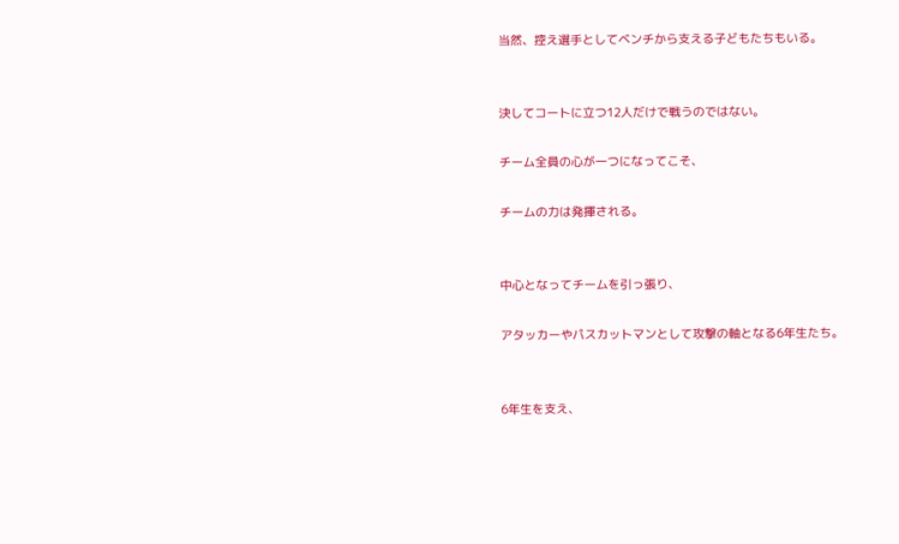当然、控え選手としてベンチから支える子どもたちもいる。


決してコートに立つ12人だけで戦うのではない。

チーム全員の心が一つになってこそ、

チームの力は発揮される。


中心となってチームを引っ張り、

アタッカーやパスカットマンとして攻撃の軸となる6年生たち。


6年生を支え、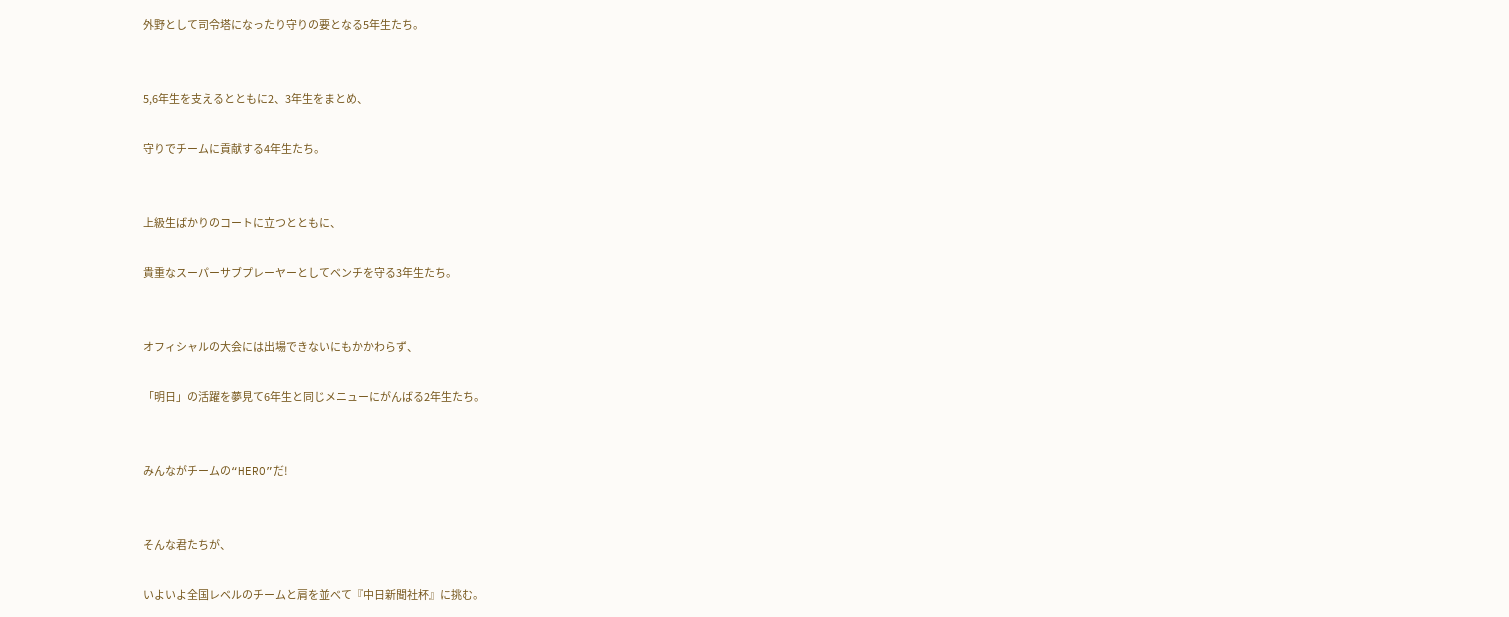外野として司令塔になったり守りの要となる5年生たち。


5,6年生を支えるとともに2、3年生をまとめ、

守りでチームに貢献する4年生たち。


上級生ばかりのコートに立つとともに、

貴重なスーパーサブプレーヤーとしてベンチを守る3年生たち。


オフィシャルの大会には出場できないにもかかわらず、

「明日」の活躍を夢見て6年生と同じメニューにがんばる2年生たち。


みんながチームの“HERO”だ!


そんな君たちが、

いよいよ全国レベルのチームと肩を並べて『中日新聞社杯』に挑む。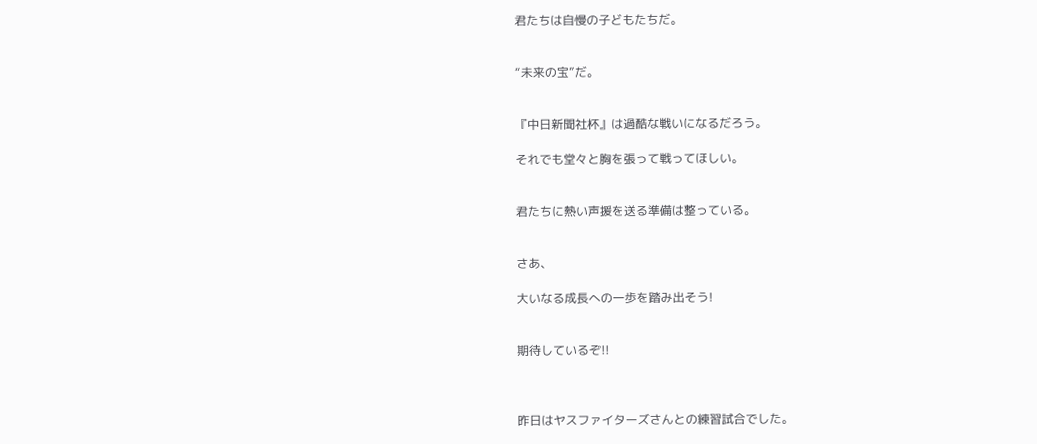君たちは自慢の子どもたちだ。


“未来の宝”だ。


『中日新聞社杯』は過酷な戦いになるだろう。

それでも堂々と胸を張って戦ってほしい。


君たちに熱い声援を送る準備は整っている。


さあ、

大いなる成長への一歩を踏み出そう!


期待しているぞ!!



昨日はヤスファイターズさんとの練習試合でした。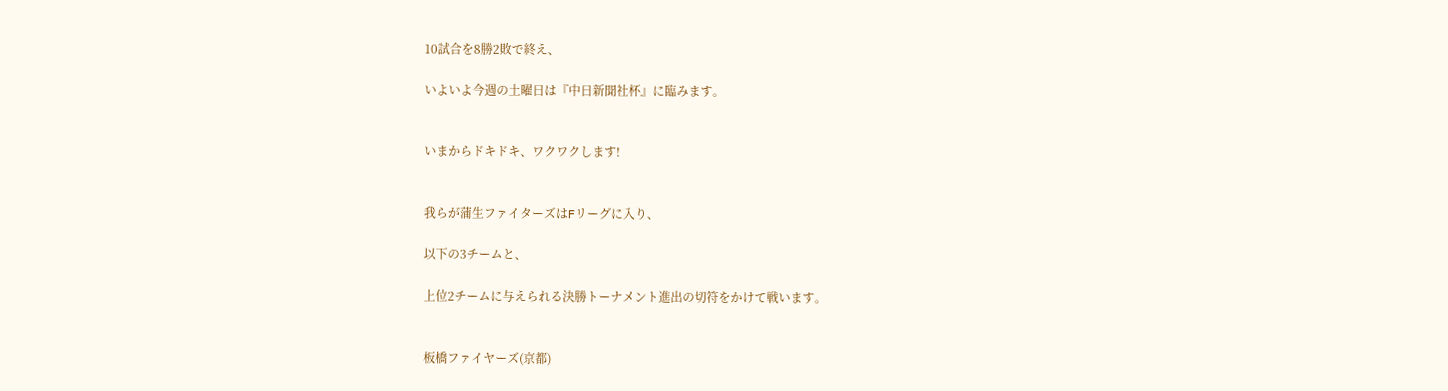10試合を8勝2敗で終え、

いよいよ今週の土曜日は『中日新聞社杯』に臨みます。


いまからドキドキ、ワクワクします!


我らが蒲生ファイターズはFリーグに入り、

以下の3チームと、

上位2チームに与えられる決勝トーナメント進出の切符をかけて戦います。


板橋ファイヤーズ(京都)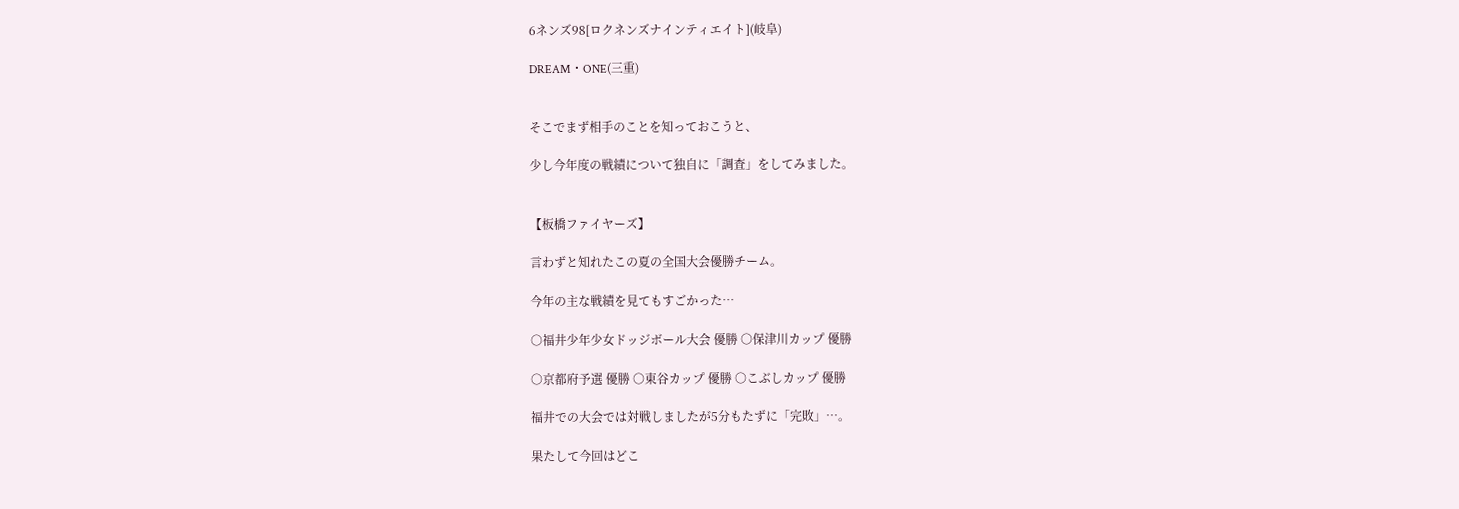6ネンズ98[ロクネンズナインティエイト](岐阜)

DREAM・ONE(三重)


そこでまず相手のことを知っておこうと、

少し今年度の戦績について独自に「調査」をしてみました。


【板橋ファイヤーズ】

言わずと知れたこの夏の全国大会優勝チーム。

今年の主な戦績を見てもすごかった…

○福井少年少女ドッジボール大会 優勝 ○保津川カップ 優勝

○京都府予選 優勝 ○東谷カップ 優勝 ○こぶしカップ 優勝

福井での大会では対戦しましたが5分もたずに「完敗」…。

果たして今回はどこ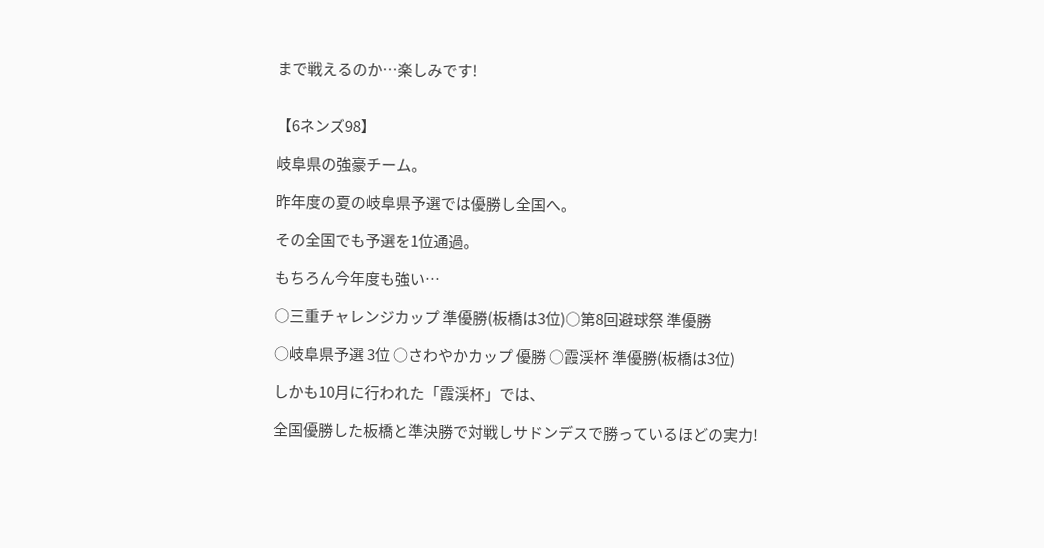まで戦えるのか…楽しみです!


【6ネンズ98】

岐阜県の強豪チーム。

昨年度の夏の岐阜県予選では優勝し全国へ。

その全国でも予選を1位通過。

もちろん今年度も強い…

○三重チャレンジカップ 準優勝(板橋は3位)○第8回避球祭 準優勝

○岐阜県予選 3位 ○さわやかカップ 優勝 ○霞渓杯 準優勝(板橋は3位)

しかも10月に行われた「霞渓杯」では、

全国優勝した板橋と準決勝で対戦しサドンデスで勝っているほどの実力!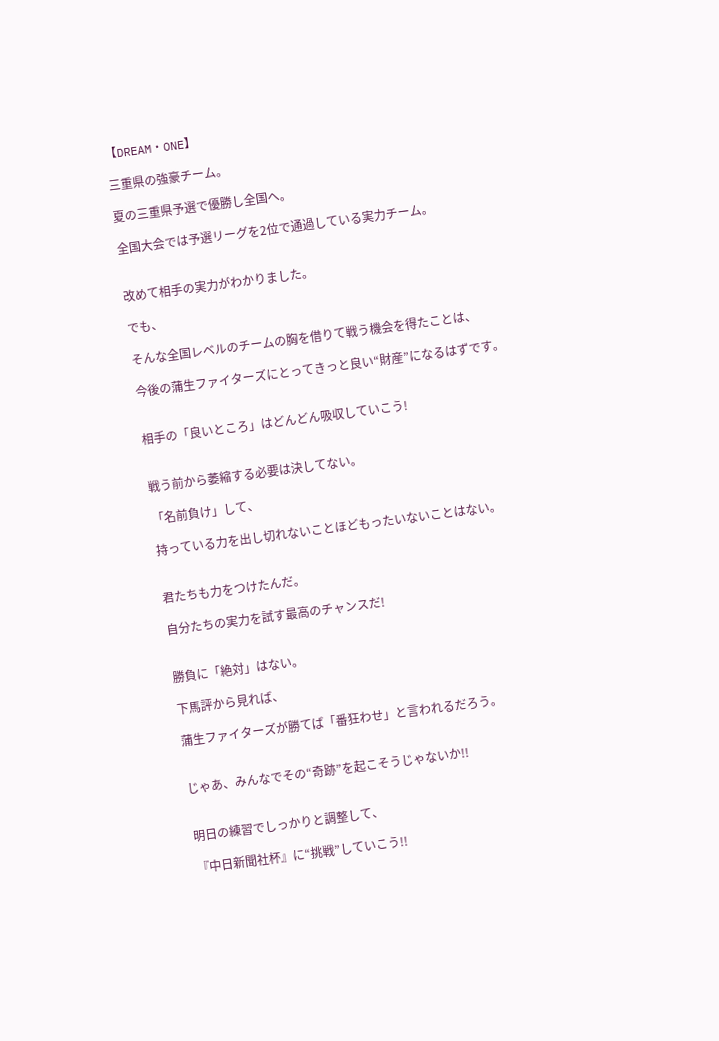【DREAM・ONE】

三重県の強豪チーム。

夏の三重県予選で優勝し全国へ。

全国大会では予選リーグを2位で通過している実力チーム。


改めて相手の実力がわかりました。

でも、

そんな全国レベルのチームの胸を借りて戦う機会を得たことは、

今後の蒲生ファイターズにとってきっと良い“財産”になるはずです。


相手の「良いところ」はどんどん吸収していこう!


戦う前から萎縮する必要は決してない。

「名前負け」して、

持っている力を出し切れないことほどもったいないことはない。


君たちも力をつけたんだ。

自分たちの実力を試す最高のチャンスだ!


勝負に「絶対」はない。

下馬評から見れば、

蒲生ファイターズが勝てば「番狂わせ」と言われるだろう。


じゃあ、みんなでその“奇跡”を起こそうじゃないか!!


明日の練習でしっかりと調整して、

『中日新聞社杯』に“挑戦”していこう!!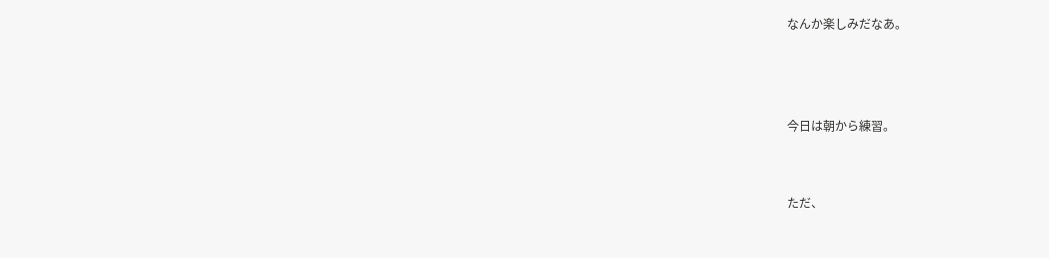なんか楽しみだなあ。



今日は朝から練習。


ただ、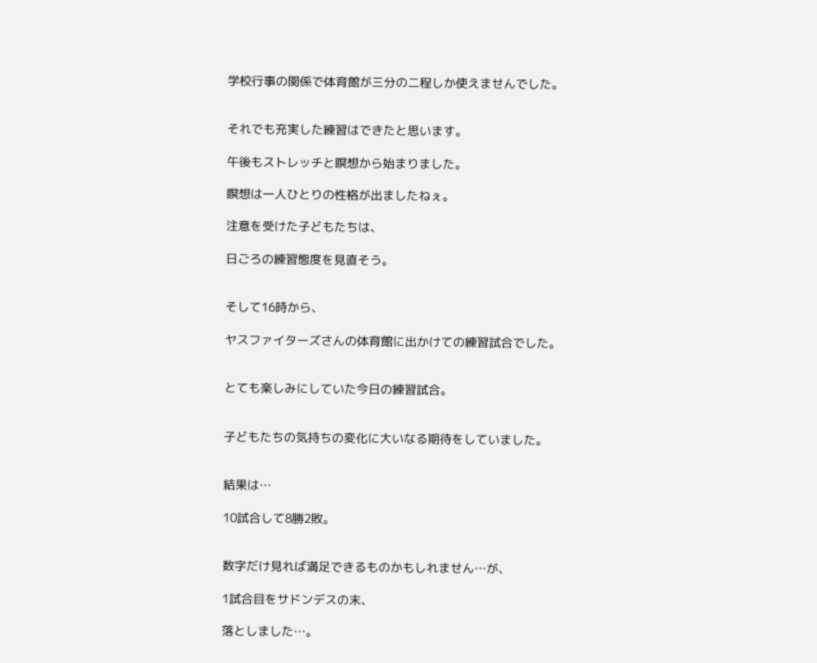学校行事の関係で体育館が三分の二程しか使えませんでした。


それでも充実した練習はできたと思います。

午後もストレッチと瞑想から始まりました。

瞑想は一人ひとりの性格が出ましたねぇ。

注意を受けた子どもたちは、

日ごろの練習態度を見直そう。


そして16時から、

ヤスファイターズさんの体育館に出かけての練習試合でした。


とても楽しみにしていた今日の練習試合。


子どもたちの気持ちの変化に大いなる期待をしていました。


結果は…

10試合して8勝2敗。


数字だけ見れば満足できるものかもしれません…が、

1試合目をサドンデスの末、

落としました…。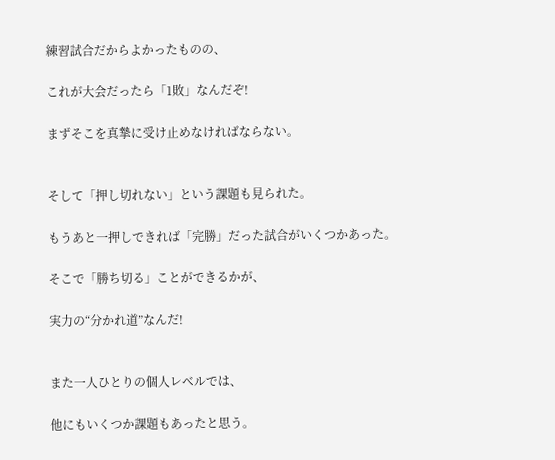練習試合だからよかったものの、

これが大会だったら「1敗」なんだぞ!

まずそこを真摯に受け止めなければならない。


そして「押し切れない」という課題も見られた。

もうあと一押しできれば「完勝」だった試合がいくつかあった。

そこで「勝ち切る」ことができるかが、

実力の“分かれ道”なんだ!


また一人ひとりの個人レベルでは、

他にもいくつか課題もあったと思う。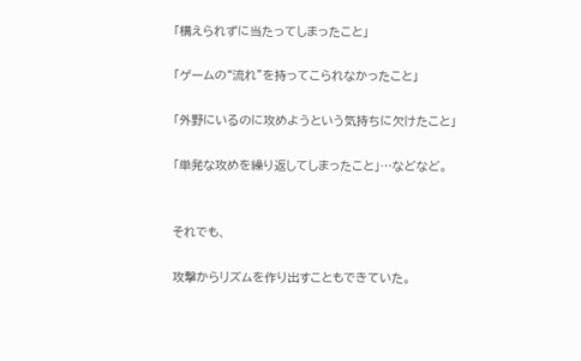「構えられずに当たってしまったこと」

「ゲームの“流れ”を持ってこられなかったこと」

「外野にいるのに攻めようという気持ちに欠けたこと」

「単発な攻めを繰り返してしまったこと」…などなど。


それでも、

攻撃からリズムを作り出すこともできていた。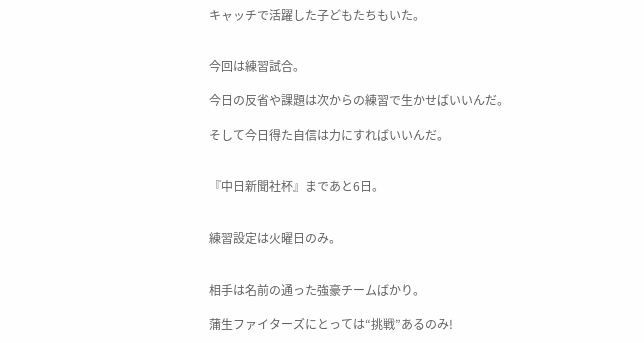キャッチで活躍した子どもたちもいた。


今回は練習試合。

今日の反省や課題は次からの練習で生かせばいいんだ。

そして今日得た自信は力にすればいいんだ。


『中日新聞社杯』まであと6日。


練習設定は火曜日のみ。


相手は名前の通った強豪チームばかり。

蒲生ファイターズにとっては“挑戦”あるのみ!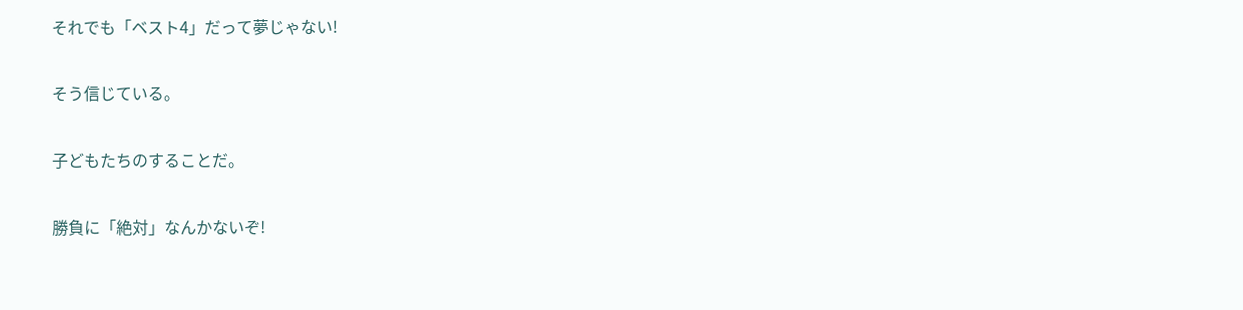それでも「ベスト4」だって夢じゃない!

そう信じている。

子どもたちのすることだ。

勝負に「絶対」なんかないぞ!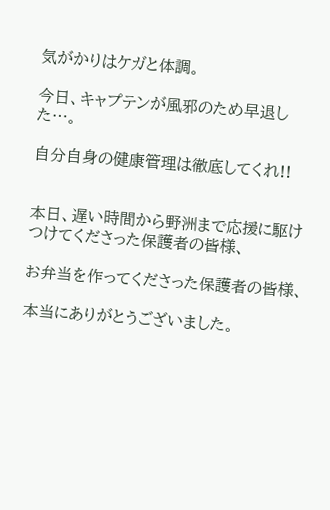気がかりはケガと体調。

今日、キャプテンが風邪のため早退した…。

自分自身の健康管理は徹底してくれ!!


本日、遅い時間から野洲まで応援に駆けつけてくださった保護者の皆様、

お弁当を作ってくださった保護者の皆様、

本当にありがとうございました。